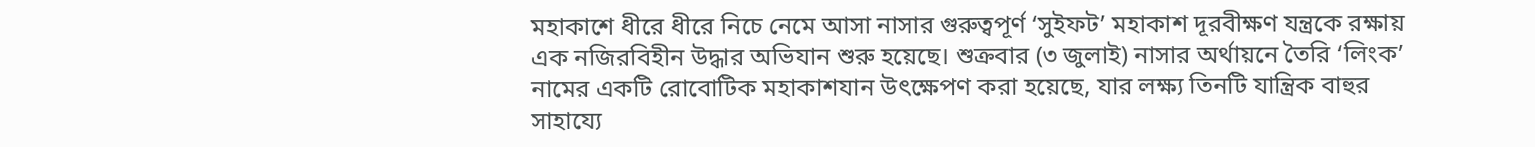মহাকাশে ধীরে ধীরে নিচে নেমে আসা নাসার গুরুত্বপূর্ণ ‘সুইফট’ মহাকাশ দূরবীক্ষণ যন্ত্রকে রক্ষায় এক নজিরবিহীন উদ্ধার অভিযান শুরু হয়েছে। শুক্রবার (৩ জুলাই) নাসার অর্থায়নে তৈরি ‘লিংক’ নামের একটি রোবোটিক মহাকাশযান উৎক্ষেপণ করা হয়েছে, যার লক্ষ্য তিনটি যান্ত্রিক বাহুর সাহায্যে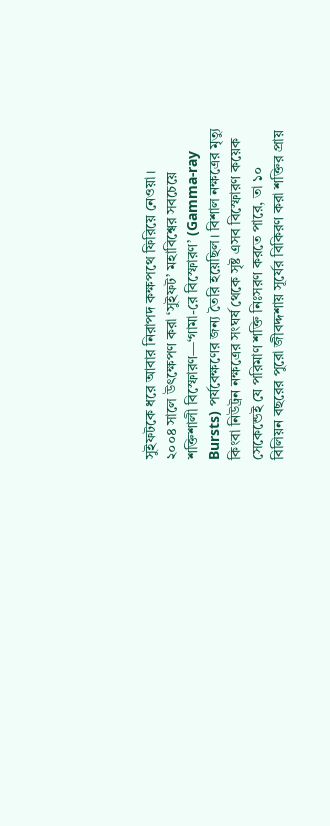সুইফটকে ধরে আবার নিরাপদ কক্ষপথে ফিরিয়ে নেওয়া।
২০০৪ সালে উৎক্ষেপণ করা ‘সুইফট’ মহাবিশ্বের সবচেয়ে শক্তিশালী বিস্ফোরণ—‘গামা-রে বিস্ফোরণ’ (Gamma-ray Bursts) পর্যবেক্ষণের জন্য তৈরি হয়েছিল। বিশাল নক্ষত্রের মৃত্যু কিংবা নিউট্রন নক্ষত্রের সংঘর্ষ থেকে সৃষ্ট এসব বিস্ফোরণ কয়েক সেকেন্ডেই যে পরিমাণ শক্তি নিঃসরণ করতে পারে, তা ১০ বিলিয়ন বছরের পুরো জীবদ্দশায় সূর্যের বিকিরণ করা শক্তির প্রায়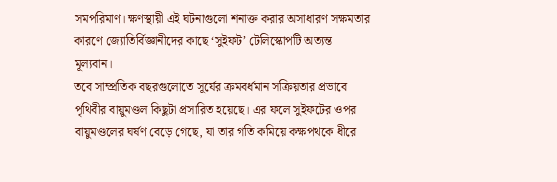সমপরিমাণ। ক্ষণস্থায়ী এই ঘটনাগুলো শনাক্ত করার অসাধারণ সক্ষমতার কারণে জ্যোতির্বিজ্ঞানীদের কাছে ‘সুইফট’ টেলিস্কোপটি অত্যন্ত মূল্যবান।
তবে সাম্প্রতিক বছরগুলোতে সূর্যের ক্রমবর্ধমান সক্রিয়তার প্রভাবে পৃথিবীর বায়ুমণ্ডল কিছুটা প্রসারিত হয়েছে। এর ফলে সুইফটের ওপর বায়ুমণ্ডলের ঘর্ষণ বেড়ে গেছে, যা তার গতি কমিয়ে কক্ষপথকে ধীরে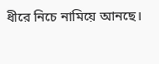ধীরে নিচে নামিয়ে আনছে।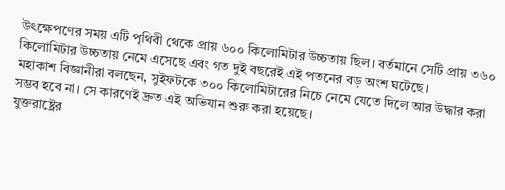উৎক্ষেপণের সময় এটি পৃথিবী থেকে প্রায় ৬০০ কিলোমিটার উচ্চতায় ছিল। বর্তমানে সেটি প্রায় ৩৬০ কিলোমিটার উচ্চতায় নেমে এসেছে এবং গত দুই বছরেই এই পতনের বড় অংশ ঘটেছে।
মহাকাশ বিজ্ঞানীরা বলছেন, সুইফটকে ৩০০ কিলোমিটারের নিচে নেমে যেতে দিলে আর উদ্ধার করা সম্ভব হবে না। সে কারণেই দ্রুত এই অভিযান শুরু করা হয়েছে।
যুক্তরাষ্ট্রের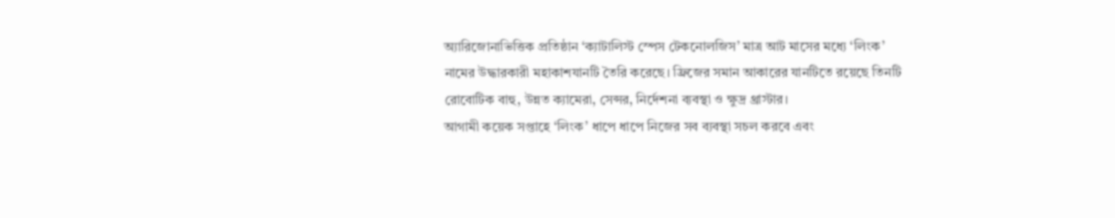অ্যারিজোনাভিত্তিক প্রতিষ্ঠান ‘ক্যাটালিস্ট স্পেস টেকনোলজিস’ মাত্র আট মাসের মধ্যে ‘লিংক’ নামের উদ্ধারকারী মহাকাশযানটি তৈরি করেছে। ফ্রিজের সমান আকারের যানটিতে রয়েছে তিনটি রোবোটিক বাহু, উন্নত ক্যামেরা, সেন্সর, নির্দেশনা ব্যবস্থা ও ক্ষুদ্র থ্রাস্টার।
আগামী কয়েক সপ্তাহে ‘লিংক’ ধাপে ধাপে নিজের সব ব্যবস্থা সচল করবে এবং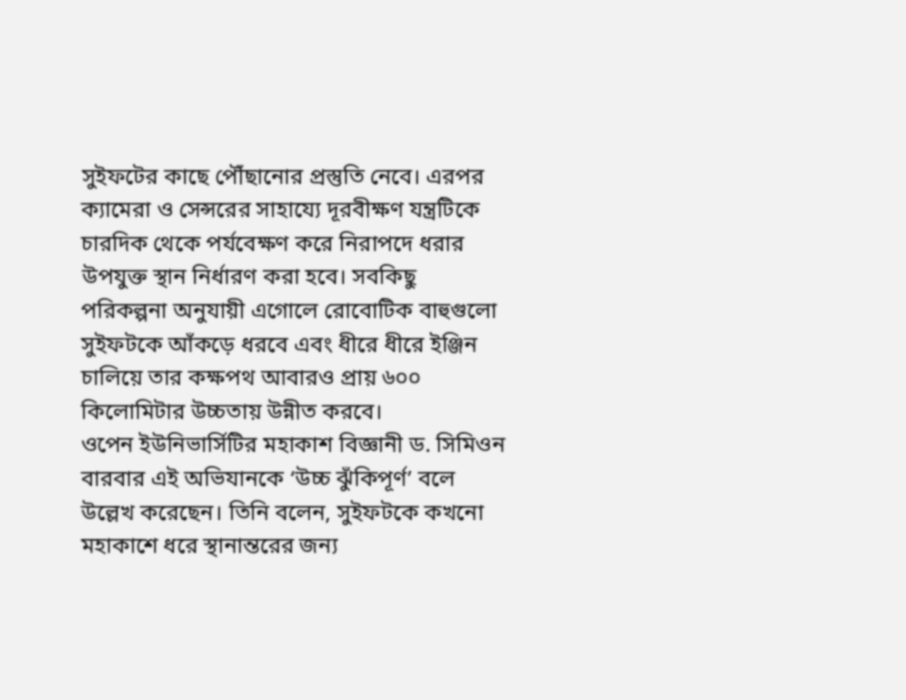সুইফটের কাছে পৌঁছানোর প্রস্তুতি নেবে। এরপর ক্যামেরা ও সেন্সরের সাহায্যে দূরবীক্ষণ যন্ত্রটিকে চারদিক থেকে পর্যবেক্ষণ করে নিরাপদে ধরার উপযুক্ত স্থান নির্ধারণ করা হবে। সবকিছু পরিকল্পনা অনুযায়ী এগোলে রোবোটিক বাহুগুলো সুইফটকে আঁকড়ে ধরবে এবং ধীরে ধীরে ইঞ্জিন চালিয়ে তার কক্ষপথ আবারও প্রায় ৬০০ কিলোমিটার উচ্চতায় উন্নীত করবে।
ওপেন ইউনিভার্সিটির মহাকাশ বিজ্ঞানী ড. সিমিওন বারবার এই অভিযানকে ‘উচ্চ ঝুঁকিপূর্ণ’ বলে উল্লেখ করেছেন। তিনি বলেন, সুইফটকে কখনো মহাকাশে ধরে স্থানান্তরের জন্য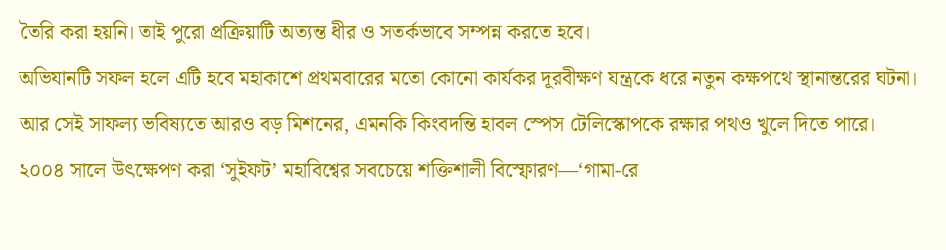তৈরি করা হয়নি। তাই পুরো প্রক্রিয়াটি অত্যন্ত ধীর ও সতর্কভাবে সম্পন্ন করতে হবে।
অভিযানটি সফল হলে এটি হবে মহাকাশে প্রথমবারের মতো কোনো কার্যকর দূরবীক্ষণ যন্ত্রকে ধরে নতুন কক্ষপথে স্থানান্তরের ঘটনা। আর সেই সাফল্য ভবিষ্যতে আরও বড় মিশনের, এমনকি কিংবদন্তি হাবল স্পেস টেলিস্কোপকে রক্ষার পথও খুলে দিতে পারে।
২০০৪ সালে উৎক্ষেপণ করা ‘সুইফট’ মহাবিশ্বের সবচেয়ে শক্তিশালী বিস্ফোরণ—‘গামা-রে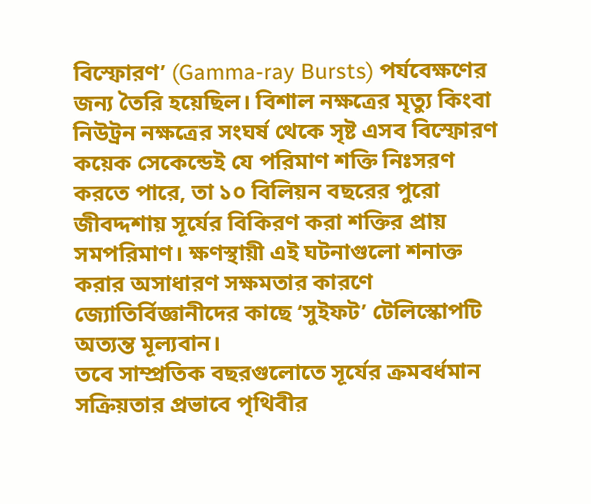বিস্ফোরণ’ (Gamma-ray Bursts) পর্যবেক্ষণের জন্য তৈরি হয়েছিল। বিশাল নক্ষত্রের মৃত্যু কিংবা নিউট্রন নক্ষত্রের সংঘর্ষ থেকে সৃষ্ট এসব বিস্ফোরণ কয়েক সেকেন্ডেই যে পরিমাণ শক্তি নিঃসরণ করতে পারে, তা ১০ বিলিয়ন বছরের পুরো জীবদ্দশায় সূর্যের বিকিরণ করা শক্তির প্রায় সমপরিমাণ। ক্ষণস্থায়ী এই ঘটনাগুলো শনাক্ত করার অসাধারণ সক্ষমতার কারণে জ্যোতির্বিজ্ঞানীদের কাছে ‘সুইফট’ টেলিস্কোপটি অত্যন্ত মূল্যবান।
তবে সাম্প্রতিক বছরগুলোতে সূর্যের ক্রমবর্ধমান সক্রিয়তার প্রভাবে পৃথিবীর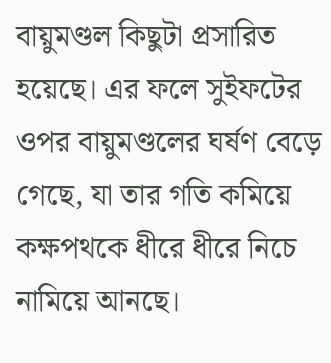বায়ুমণ্ডল কিছুটা প্রসারিত হয়েছে। এর ফলে সুইফটের ওপর বায়ুমণ্ডলের ঘর্ষণ বেড়ে গেছে, যা তার গতি কমিয়ে কক্ষপথকে ধীরে ধীরে নিচে নামিয়ে আনছে।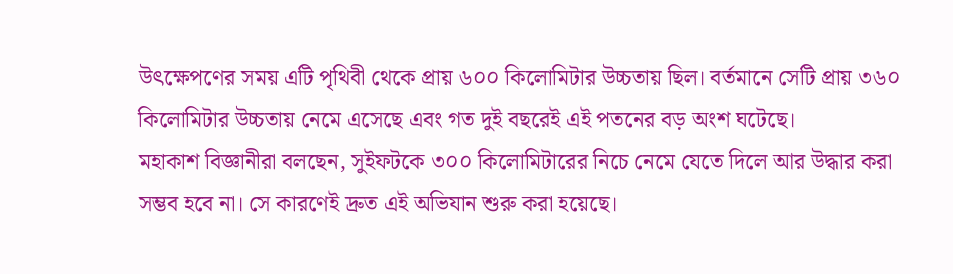উৎক্ষেপণের সময় এটি পৃথিবী থেকে প্রায় ৬০০ কিলোমিটার উচ্চতায় ছিল। বর্তমানে সেটি প্রায় ৩৬০ কিলোমিটার উচ্চতায় নেমে এসেছে এবং গত দুই বছরেই এই পতনের বড় অংশ ঘটেছে।
মহাকাশ বিজ্ঞানীরা বলছেন, সুইফটকে ৩০০ কিলোমিটারের নিচে নেমে যেতে দিলে আর উদ্ধার করা সম্ভব হবে না। সে কারণেই দ্রুত এই অভিযান শুরু করা হয়েছে।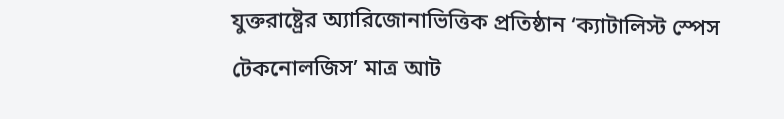যুক্তরাষ্ট্রের অ্যারিজোনাভিত্তিক প্রতিষ্ঠান ‘ক্যাটালিস্ট স্পেস টেকনোলজিস’ মাত্র আট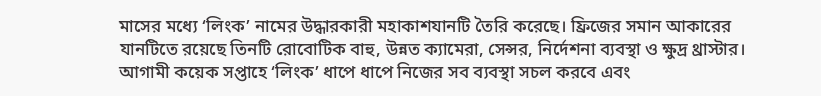মাসের মধ্যে ‘লিংক’ নামের উদ্ধারকারী মহাকাশযানটি তৈরি করেছে। ফ্রিজের সমান আকারের যানটিতে রয়েছে তিনটি রোবোটিক বাহু, উন্নত ক্যামেরা, সেন্সর, নির্দেশনা ব্যবস্থা ও ক্ষুদ্র থ্রাস্টার।
আগামী কয়েক সপ্তাহে ‘লিংক’ ধাপে ধাপে নিজের সব ব্যবস্থা সচল করবে এবং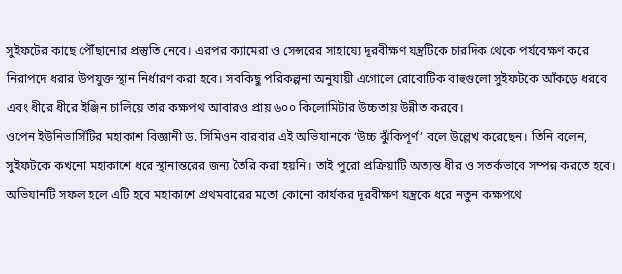সুইফটের কাছে পৌঁছানোর প্রস্তুতি নেবে। এরপর ক্যামেরা ও সেন্সরের সাহায্যে দূরবীক্ষণ যন্ত্রটিকে চারদিক থেকে পর্যবেক্ষণ করে নিরাপদে ধরার উপযুক্ত স্থান নির্ধারণ করা হবে। সবকিছু পরিকল্পনা অনুযায়ী এগোলে রোবোটিক বাহুগুলো সুইফটকে আঁকড়ে ধরবে এবং ধীরে ধীরে ইঞ্জিন চালিয়ে তার কক্ষপথ আবারও প্রায় ৬০০ কিলোমিটার উচ্চতায় উন্নীত করবে।
ওপেন ইউনিভার্সিটির মহাকাশ বিজ্ঞানী ড. সিমিওন বারবার এই অভিযানকে ‘উচ্চ ঝুঁকিপূর্ণ’ বলে উল্লেখ করেছেন। তিনি বলেন, সুইফটকে কখনো মহাকাশে ধরে স্থানান্তরের জন্য তৈরি করা হয়নি। তাই পুরো প্রক্রিয়াটি অত্যন্ত ধীর ও সতর্কভাবে সম্পন্ন করতে হবে।
অভিযানটি সফল হলে এটি হবে মহাকাশে প্রথমবারের মতো কোনো কার্যকর দূরবীক্ষণ যন্ত্রকে ধরে নতুন কক্ষপথে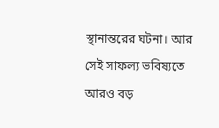স্থানান্তরের ঘটনা। আর সেই সাফল্য ভবিষ্যতে আরও বড়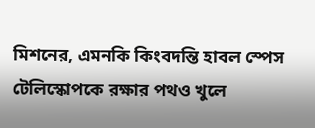মিশনের, এমনকি কিংবদন্তি হাবল স্পেস টেলিস্কোপকে রক্ষার পথও খুলে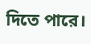দিতে পারে।